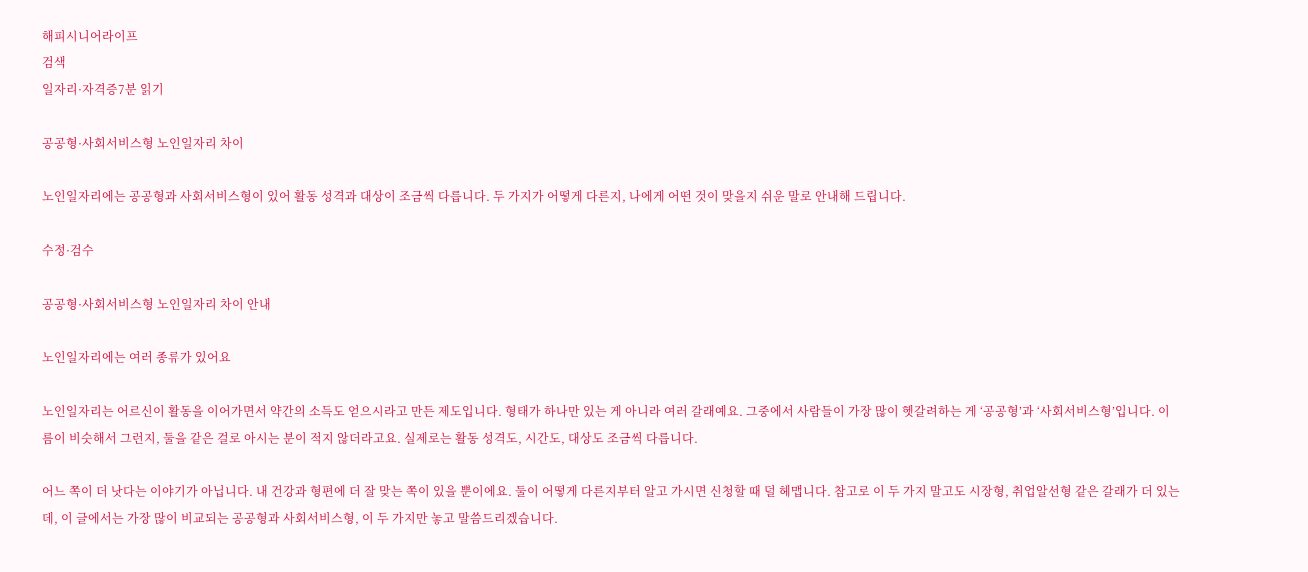해피시니어라이프
검색
일자리·자격증7분 읽기

공공형·사회서비스형 노인일자리 차이

노인일자리에는 공공형과 사회서비스형이 있어 활동 성격과 대상이 조금씩 다릅니다. 두 가지가 어떻게 다른지, 나에게 어떤 것이 맞을지 쉬운 말로 안내해 드립니다.

수정·검수

공공형·사회서비스형 노인일자리 차이 안내

노인일자리에는 여러 종류가 있어요

노인일자리는 어르신이 활동을 이어가면서 약간의 소득도 얻으시라고 만든 제도입니다. 형태가 하나만 있는 게 아니라 여러 갈래예요. 그중에서 사람들이 가장 많이 헷갈려하는 게 ‘공공형’과 ‘사회서비스형’입니다. 이름이 비슷해서 그런지, 둘을 같은 걸로 아시는 분이 적지 않더라고요. 실제로는 활동 성격도, 시간도, 대상도 조금씩 다릅니다.

어느 쪽이 더 낫다는 이야기가 아닙니다. 내 건강과 형편에 더 잘 맞는 쪽이 있을 뿐이에요. 둘이 어떻게 다른지부터 알고 가시면 신청할 때 덜 헤맵니다. 참고로 이 두 가지 말고도 시장형, 취업알선형 같은 갈래가 더 있는데, 이 글에서는 가장 많이 비교되는 공공형과 사회서비스형, 이 두 가지만 놓고 말씀드리겠습니다.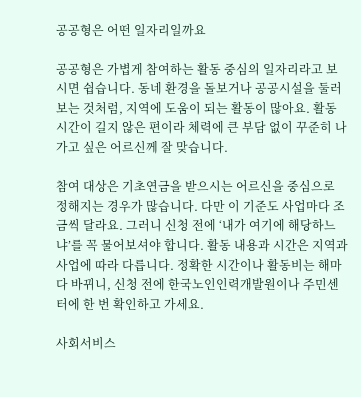공공형은 어떤 일자리일까요

공공형은 가볍게 참여하는 활동 중심의 일자리라고 보시면 쉽습니다. 동네 환경을 돌보거나 공공시설을 둘러보는 것처럼, 지역에 도움이 되는 활동이 많아요. 활동 시간이 길지 않은 편이라 체력에 큰 부담 없이 꾸준히 나가고 싶은 어르신께 잘 맞습니다.

참여 대상은 기초연금을 받으시는 어르신을 중심으로 정해지는 경우가 많습니다. 다만 이 기준도 사업마다 조금씩 달라요. 그러니 신청 전에 ‘내가 여기에 해당하느냐’를 꼭 물어보셔야 합니다. 활동 내용과 시간은 지역과 사업에 따라 다릅니다. 정확한 시간이나 활동비는 해마다 바뀌니, 신청 전에 한국노인인력개발원이나 주민센터에 한 번 확인하고 가세요.

사회서비스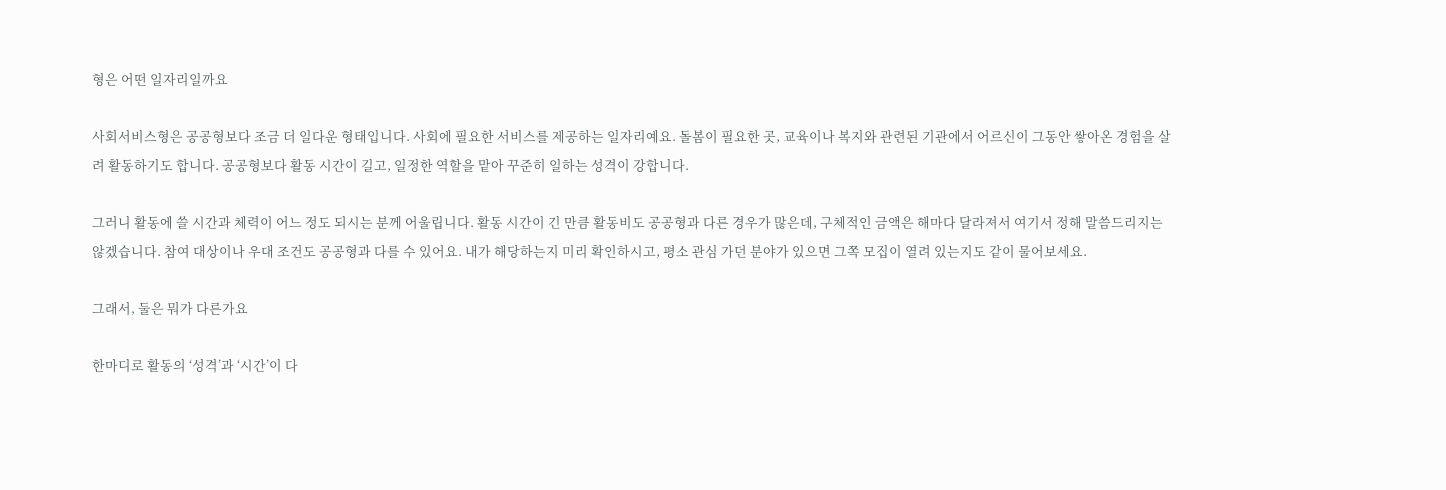형은 어떤 일자리일까요

사회서비스형은 공공형보다 조금 더 일다운 형태입니다. 사회에 필요한 서비스를 제공하는 일자리예요. 돌봄이 필요한 곳, 교육이나 복지와 관련된 기관에서 어르신이 그동안 쌓아온 경험을 살려 활동하기도 합니다. 공공형보다 활동 시간이 길고, 일정한 역할을 맡아 꾸준히 일하는 성격이 강합니다.

그러니 활동에 쓸 시간과 체력이 어느 정도 되시는 분께 어울립니다. 활동 시간이 긴 만큼 활동비도 공공형과 다른 경우가 많은데, 구체적인 금액은 해마다 달라져서 여기서 정해 말씀드리지는 않겠습니다. 참여 대상이나 우대 조건도 공공형과 다를 수 있어요. 내가 해당하는지 미리 확인하시고, 평소 관심 가던 분야가 있으면 그쪽 모집이 열려 있는지도 같이 물어보세요.

그래서, 둘은 뭐가 다른가요

한마디로 활동의 ‘성격’과 ‘시간’이 다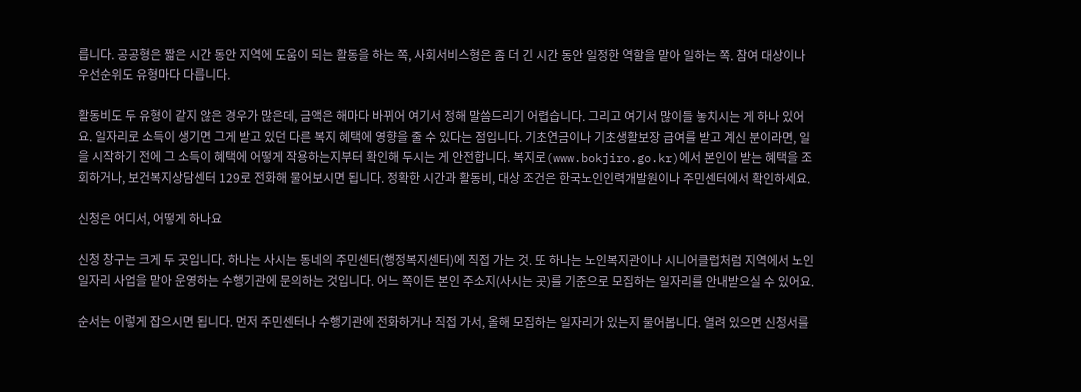릅니다. 공공형은 짧은 시간 동안 지역에 도움이 되는 활동을 하는 쪽, 사회서비스형은 좀 더 긴 시간 동안 일정한 역할을 맡아 일하는 쪽. 참여 대상이나 우선순위도 유형마다 다릅니다.

활동비도 두 유형이 같지 않은 경우가 많은데, 금액은 해마다 바뀌어 여기서 정해 말씀드리기 어렵습니다. 그리고 여기서 많이들 놓치시는 게 하나 있어요. 일자리로 소득이 생기면 그게 받고 있던 다른 복지 혜택에 영향을 줄 수 있다는 점입니다. 기초연금이나 기초생활보장 급여를 받고 계신 분이라면, 일을 시작하기 전에 그 소득이 혜택에 어떻게 작용하는지부터 확인해 두시는 게 안전합니다. 복지로(www.bokjiro.go.kr)에서 본인이 받는 혜택을 조회하거나, 보건복지상담센터 129로 전화해 물어보시면 됩니다. 정확한 시간과 활동비, 대상 조건은 한국노인인력개발원이나 주민센터에서 확인하세요.

신청은 어디서, 어떻게 하나요

신청 창구는 크게 두 곳입니다. 하나는 사시는 동네의 주민센터(행정복지센터)에 직접 가는 것. 또 하나는 노인복지관이나 시니어클럽처럼 지역에서 노인일자리 사업을 맡아 운영하는 수행기관에 문의하는 것입니다. 어느 쪽이든 본인 주소지(사시는 곳)를 기준으로 모집하는 일자리를 안내받으실 수 있어요.

순서는 이렇게 잡으시면 됩니다. 먼저 주민센터나 수행기관에 전화하거나 직접 가서, 올해 모집하는 일자리가 있는지 물어봅니다. 열려 있으면 신청서를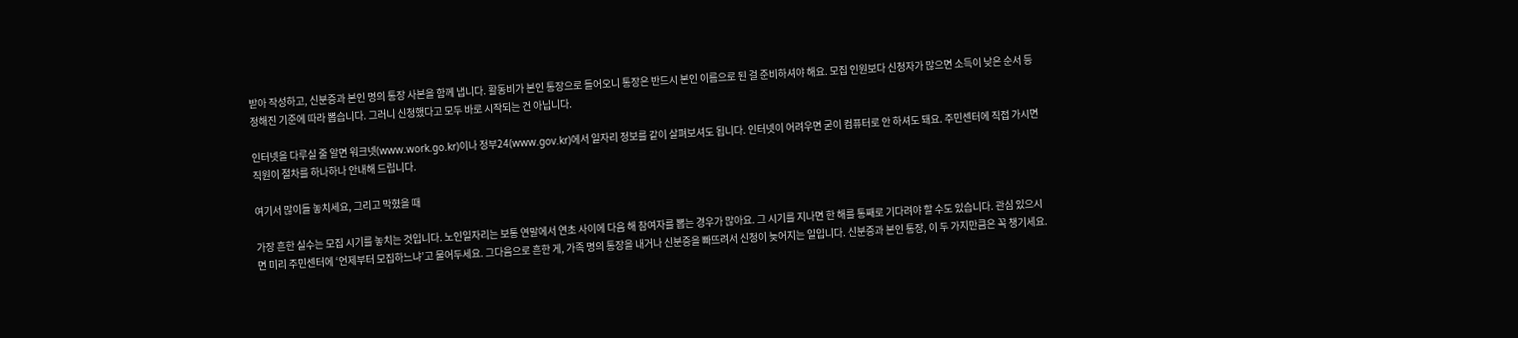받아 작성하고, 신분증과 본인 명의 통장 사본을 함께 냅니다. 활동비가 본인 통장으로 들어오니 통장은 반드시 본인 이름으로 된 걸 준비하셔야 해요. 모집 인원보다 신청자가 많으면 소득이 낮은 순서 등 정해진 기준에 따라 뽑습니다. 그러니 신청했다고 모두 바로 시작되는 건 아닙니다.

인터넷을 다루실 줄 알면 워크넷(www.work.go.kr)이나 정부24(www.gov.kr)에서 일자리 정보를 같이 살펴보셔도 됩니다. 인터넷이 어려우면 굳이 컴퓨터로 안 하셔도 돼요. 주민센터에 직접 가시면 직원이 절차를 하나하나 안내해 드립니다.

여기서 많이들 놓치세요, 그리고 막혔을 때

가장 흔한 실수는 모집 시기를 놓치는 것입니다. 노인일자리는 보통 연말에서 연초 사이에 다음 해 참여자를 뽑는 경우가 많아요. 그 시기를 지나면 한 해를 통째로 기다려야 할 수도 있습니다. 관심 있으시면 미리 주민센터에 ‘언제부터 모집하느냐’고 물어두세요. 그다음으로 흔한 게, 가족 명의 통장을 내거나 신분증을 빠뜨려서 신청이 늦어지는 일입니다. 신분증과 본인 통장, 이 두 가지만큼은 꼭 챙기세요.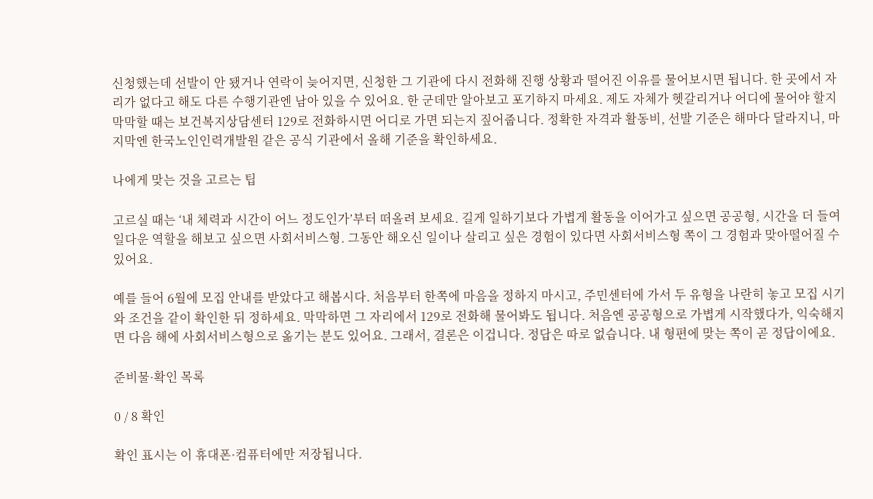신청했는데 선발이 안 됐거나 연락이 늦어지면, 신청한 그 기관에 다시 전화해 진행 상황과 떨어진 이유를 물어보시면 됩니다. 한 곳에서 자리가 없다고 해도 다른 수행기관엔 남아 있을 수 있어요. 한 군데만 알아보고 포기하지 마세요. 제도 자체가 헷갈리거나 어디에 물어야 할지 막막할 때는 보건복지상담센터 129로 전화하시면 어디로 가면 되는지 짚어줍니다. 정확한 자격과 활동비, 선발 기준은 해마다 달라지니, 마지막엔 한국노인인력개발원 같은 공식 기관에서 올해 기준을 확인하세요.

나에게 맞는 것을 고르는 팁

고르실 때는 ‘내 체력과 시간이 어느 정도인가’부터 떠올려 보세요. 길게 일하기보다 가볍게 활동을 이어가고 싶으면 공공형, 시간을 더 들여 일다운 역할을 해보고 싶으면 사회서비스형. 그동안 해오신 일이나 살리고 싶은 경험이 있다면 사회서비스형 쪽이 그 경험과 맞아떨어질 수 있어요.

예를 들어 6월에 모집 안내를 받았다고 해봅시다. 처음부터 한쪽에 마음을 정하지 마시고, 주민센터에 가서 두 유형을 나란히 놓고 모집 시기와 조건을 같이 확인한 뒤 정하세요. 막막하면 그 자리에서 129로 전화해 물어봐도 됩니다. 처음엔 공공형으로 가볍게 시작했다가, 익숙해지면 다음 해에 사회서비스형으로 옮기는 분도 있어요. 그래서, 결론은 이겁니다. 정답은 따로 없습니다. 내 형편에 맞는 쪽이 곧 정답이에요.

준비물·확인 목록

0 / 8 확인

확인 표시는 이 휴대폰·컴퓨터에만 저장됩니다.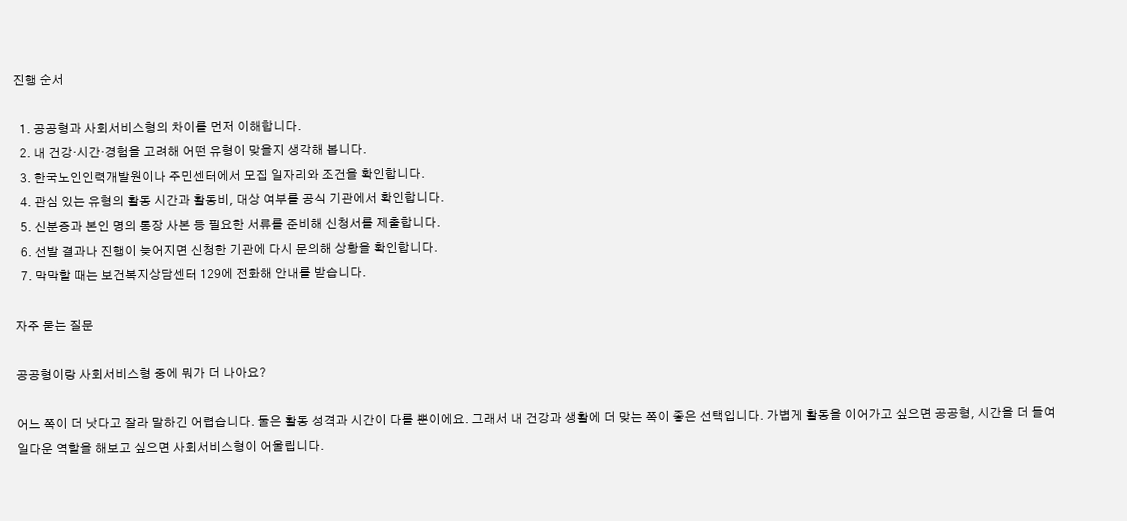진행 순서

  1. 공공형과 사회서비스형의 차이를 먼저 이해합니다.
  2. 내 건강·시간·경험을 고려해 어떤 유형이 맞을지 생각해 봅니다.
  3. 한국노인인력개발원이나 주민센터에서 모집 일자리와 조건을 확인합니다.
  4. 관심 있는 유형의 활동 시간과 활동비, 대상 여부를 공식 기관에서 확인합니다.
  5. 신분증과 본인 명의 통장 사본 등 필요한 서류를 준비해 신청서를 제출합니다.
  6. 선발 결과나 진행이 늦어지면 신청한 기관에 다시 문의해 상황을 확인합니다.
  7. 막막할 때는 보건복지상담센터 129에 전화해 안내를 받습니다.

자주 묻는 질문

공공형이랑 사회서비스형 중에 뭐가 더 나아요?

어느 쪽이 더 낫다고 잘라 말하긴 어렵습니다. 둘은 활동 성격과 시간이 다를 뿐이에요. 그래서 내 건강과 생활에 더 맞는 쪽이 좋은 선택입니다. 가볍게 활동을 이어가고 싶으면 공공형, 시간을 더 들여 일다운 역할을 해보고 싶으면 사회서비스형이 어울립니다.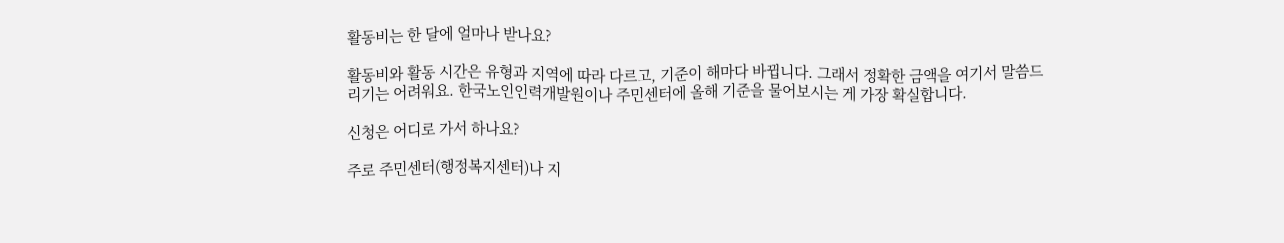활동비는 한 달에 얼마나 받나요?

활동비와 활동 시간은 유형과 지역에 따라 다르고, 기준이 해마다 바뀝니다. 그래서 정확한 금액을 여기서 말씀드리기는 어려워요. 한국노인인력개발원이나 주민센터에 올해 기준을 물어보시는 게 가장 확실합니다.

신청은 어디로 가서 하나요?

주로 주민센터(행정복지센터)나 지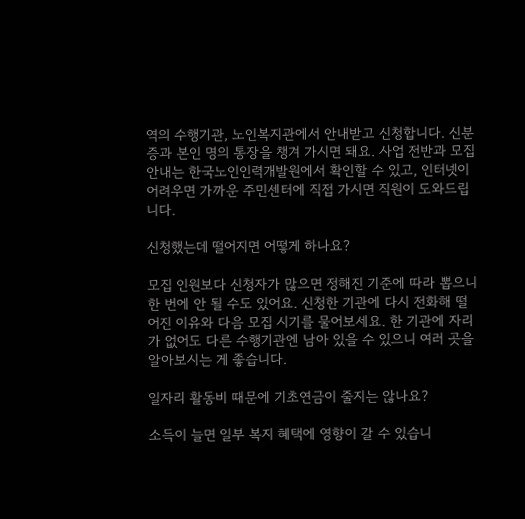역의 수행기관, 노인복지관에서 안내받고 신청합니다. 신분증과 본인 명의 통장을 챙겨 가시면 돼요. 사업 전반과 모집 안내는 한국노인인력개발원에서 확인할 수 있고, 인터넷이 어려우면 가까운 주민센터에 직접 가시면 직원이 도와드립니다.

신청했는데 떨어지면 어떻게 하나요?

모집 인원보다 신청자가 많으면 정해진 기준에 따라 뽑으니 한 번에 안 될 수도 있어요. 신청한 기관에 다시 전화해 떨어진 이유와 다음 모집 시기를 물어보세요. 한 기관에 자리가 없어도 다른 수행기관엔 남아 있을 수 있으니 여러 곳을 알아보시는 게 좋습니다.

일자리 활동비 때문에 기초연금이 줄지는 않나요?

소득이 늘면 일부 복지 혜택에 영향이 갈 수 있습니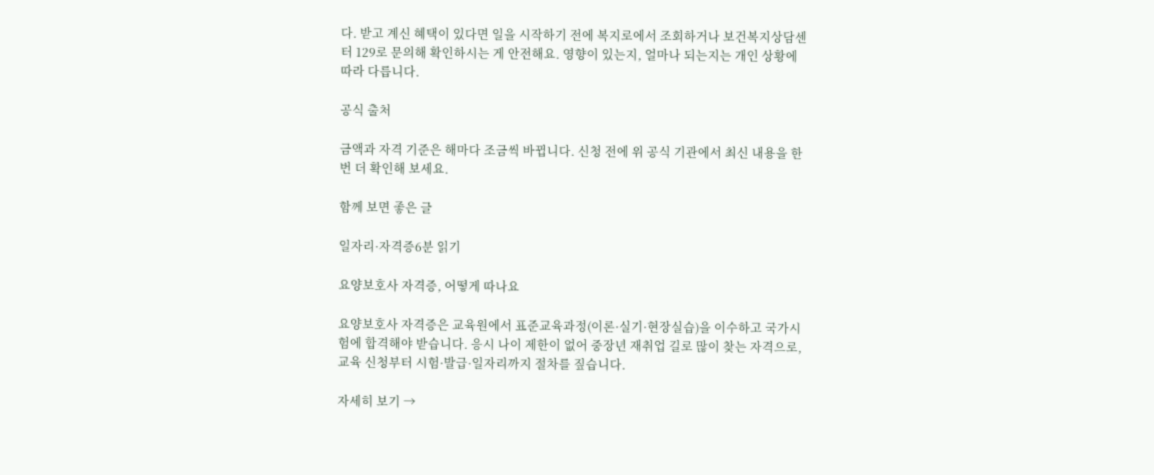다. 받고 계신 혜택이 있다면 일을 시작하기 전에 복지로에서 조회하거나 보건복지상담센터 129로 문의해 확인하시는 게 안전해요. 영향이 있는지, 얼마나 되는지는 개인 상황에 따라 다릅니다.

공식 출처

금액과 자격 기준은 해마다 조금씩 바뀝니다. 신청 전에 위 공식 기관에서 최신 내용을 한 번 더 확인해 보세요.

함께 보면 좋은 글

일자리·자격증6분 읽기

요양보호사 자격증, 어떻게 따나요

요양보호사 자격증은 교육원에서 표준교육과정(이론·실기·현장실습)을 이수하고 국가시험에 합격해야 받습니다. 응시 나이 제한이 없어 중장년 재취업 길로 많이 찾는 자격으로, 교육 신청부터 시험·발급·일자리까지 절차를 짚습니다.

자세히 보기 →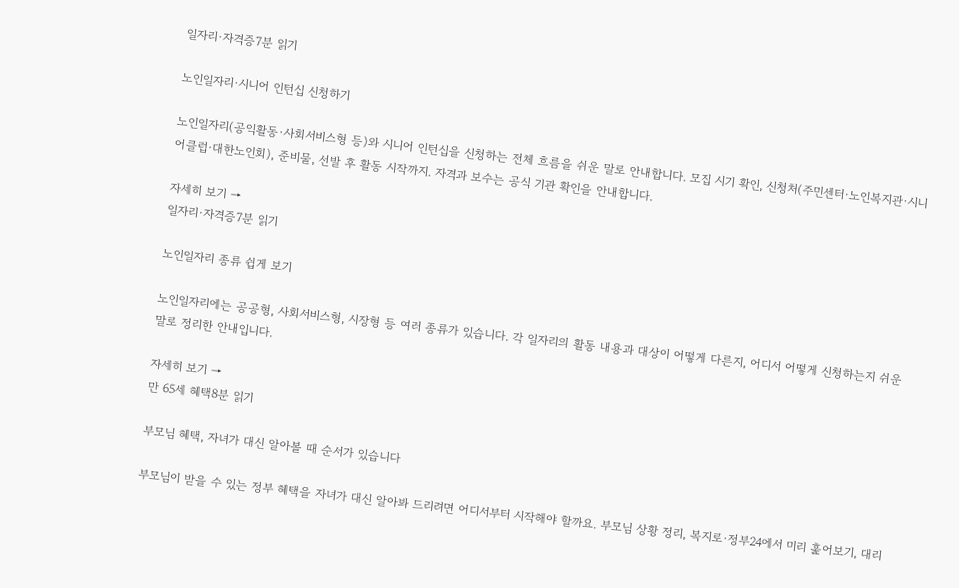일자리·자격증7분 읽기

노인일자리·시니어 인턴십 신청하기

노인일자리(공익활동·사회서비스형 등)와 시니어 인턴십을 신청하는 전체 흐름을 쉬운 말로 안내합니다. 모집 시기 확인, 신청처(주민센터·노인복지관·시니어클럽·대한노인회), 준비물, 선발 후 활동 시작까지. 자격과 보수는 공식 기관 확인을 안내합니다.

자세히 보기 →
일자리·자격증7분 읽기

노인일자리 종류 쉽게 보기

노인일자리에는 공공형, 사회서비스형, 시장형 등 여러 종류가 있습니다. 각 일자리의 활동 내용과 대상이 어떻게 다른지, 어디서 어떻게 신청하는지 쉬운 말로 정리한 안내입니다.

자세히 보기 →
만 65세 혜택8분 읽기

부모님 혜택, 자녀가 대신 알아볼 때 순서가 있습니다

부모님이 받을 수 있는 정부 혜택을 자녀가 대신 알아봐 드리려면 어디서부터 시작해야 할까요. 부모님 상황 정리, 복지로·정부24에서 미리 훑어보기, 대리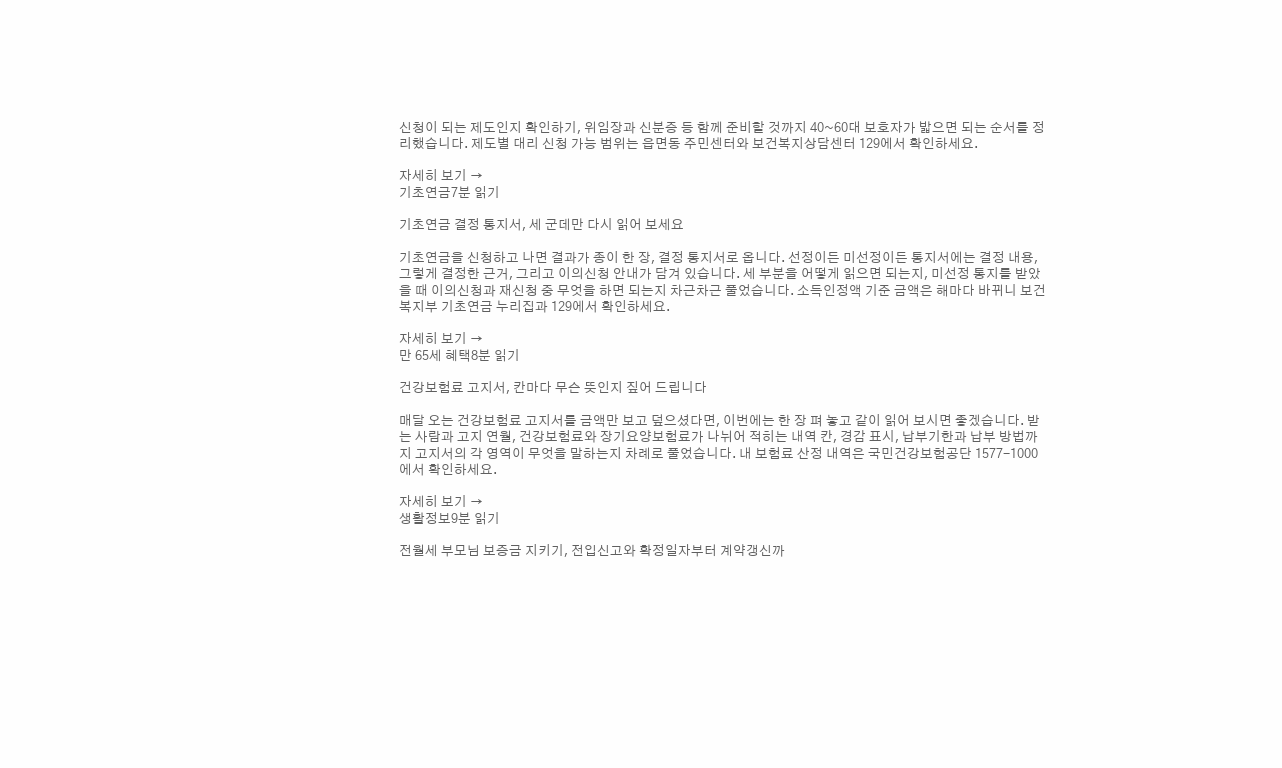신청이 되는 제도인지 확인하기, 위임장과 신분증 등 함께 준비할 것까지 40~60대 보호자가 밟으면 되는 순서를 정리했습니다. 제도별 대리 신청 가능 범위는 읍면동 주민센터와 보건복지상담센터 129에서 확인하세요.

자세히 보기 →
기초연금7분 읽기

기초연금 결정 통지서, 세 군데만 다시 읽어 보세요

기초연금을 신청하고 나면 결과가 종이 한 장, 결정 통지서로 옵니다. 선정이든 미선정이든 통지서에는 결정 내용, 그렇게 결정한 근거, 그리고 이의신청 안내가 담겨 있습니다. 세 부분을 어떻게 읽으면 되는지, 미선정 통지를 받았을 때 이의신청과 재신청 중 무엇을 하면 되는지 차근차근 풀었습니다. 소득인정액 기준 금액은 해마다 바뀌니 보건복지부 기초연금 누리집과 129에서 확인하세요.

자세히 보기 →
만 65세 혜택8분 읽기

건강보험료 고지서, 칸마다 무슨 뜻인지 짚어 드립니다

매달 오는 건강보험료 고지서를 금액만 보고 덮으셨다면, 이번에는 한 장 펴 놓고 같이 읽어 보시면 좋겠습니다. 받는 사람과 고지 연월, 건강보험료와 장기요양보험료가 나뉘어 적히는 내역 칸, 경감 표시, 납부기한과 납부 방법까지 고지서의 각 영역이 무엇을 말하는지 차례로 풀었습니다. 내 보험료 산정 내역은 국민건강보험공단 1577-1000에서 확인하세요.

자세히 보기 →
생활정보9분 읽기

전월세 부모님 보증금 지키기, 전입신고와 확정일자부터 계약갱신까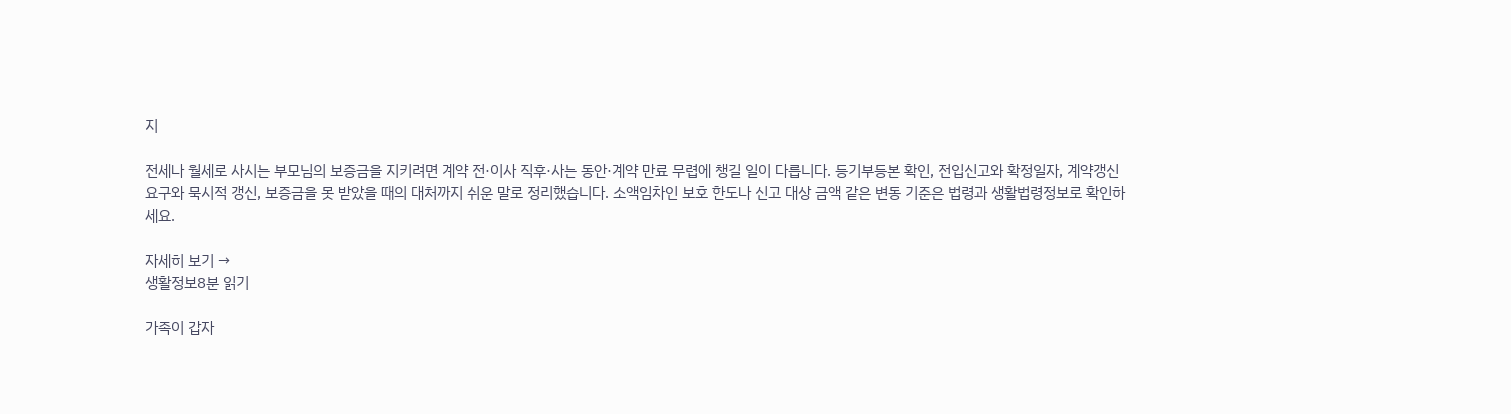지

전세나 월세로 사시는 부모님의 보증금을 지키려면 계약 전·이사 직후·사는 동안·계약 만료 무렵에 챙길 일이 다릅니다. 등기부등본 확인, 전입신고와 확정일자, 계약갱신요구와 묵시적 갱신, 보증금을 못 받았을 때의 대처까지 쉬운 말로 정리했습니다. 소액임차인 보호 한도나 신고 대상 금액 같은 변동 기준은 법령과 생활법령정보로 확인하세요.

자세히 보기 →
생활정보8분 읽기

가족이 갑자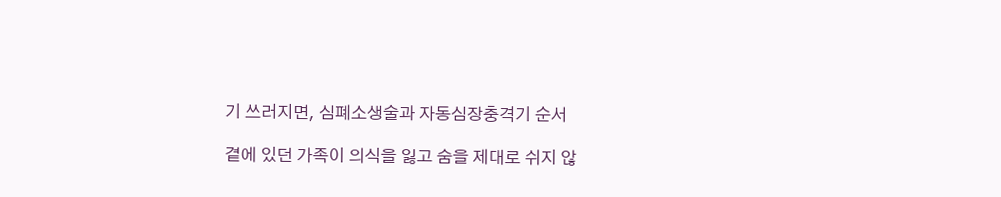기 쓰러지면, 심폐소생술과 자동심장충격기 순서

곁에 있던 가족이 의식을 잃고 숨을 제대로 쉬지 않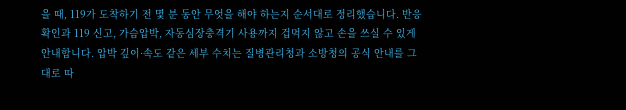을 때, 119가 도착하기 전 몇 분 동안 무엇을 해야 하는지 순서대로 정리했습니다. 반응 확인과 119 신고, 가슴압박, 자동심장충격기 사용까지 겁먹지 않고 손을 쓰실 수 있게 안내합니다. 압박 깊이·속도 같은 세부 수치는 질병관리청과 소방청의 공식 안내를 그대로 따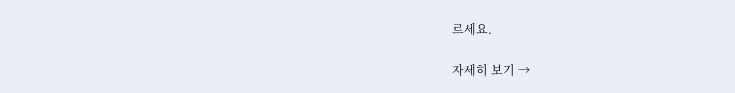르세요.

자세히 보기 →